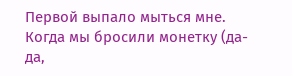Первой выпало мыться мне. Когда мы бросили монетку (да-да,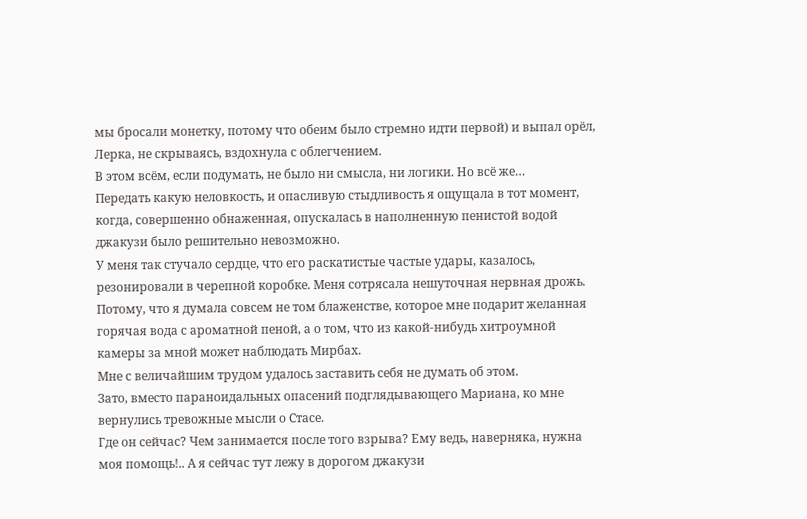мы бросали монетку, потому что обеим было стремно идти первой) и выпал орёл, Лерка, не скрываясь, вздохнула с облегчением.
В этом всём, если подумать, не было ни смысла, ни логики. Но всё же…
Передать какую неловкость, и опасливую стыдливость я ощущала в тот момент, когда, совершенно обнаженная, опускалась в наполненную пенистой водой джакузи было решительно невозможно.
У меня так стучало сердце, что его раскатистые частые удары, казалось, резонировали в черепной коробке. Меня сотрясала нешуточная нервная дрожь.
Потому, что я думала совсем не том блаженстве, которое мне подарит желанная горячая вода с ароматной пеной, а о том, что из какой-нибудь хитроумной камеры за мной может наблюдать Мирбах.
Мне с величайшим трудом удалось заставить себя не думать об этом.
Зато, вместо параноидальных опасений подглядывающего Мариана, ко мне вернулись тревожные мысли о Стасе.
Где он сейчас? Чем занимается после того взрыва? Ему ведь, наверняка, нужна моя помощь!.. А я сейчас тут лежу в дорогом джакузи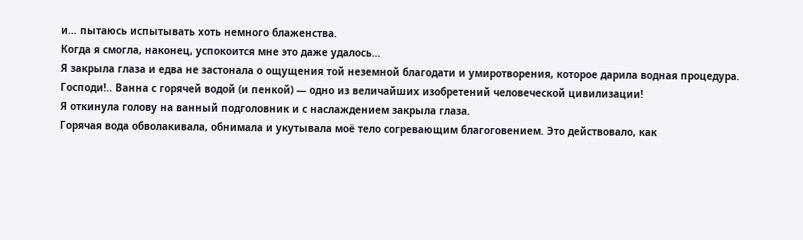и… пытаюсь испытывать хоть немного блаженства.
Когда я смогла, наконец, успокоится мне это даже удалось…
Я закрыла глаза и едва не застонала о ощущения той неземной благодати и умиротворения, которое дарила водная процедура.
Господи!.. Ванна с горячей водой (и пенкой) — одно из величайших изобретений человеческой цивилизации!
Я откинула голову на ванный подголовник и с наслаждением закрыла глаза.
Горячая вода обволакивала, обнимала и укутывала моё тело согревающим благоговением. Это действовало, как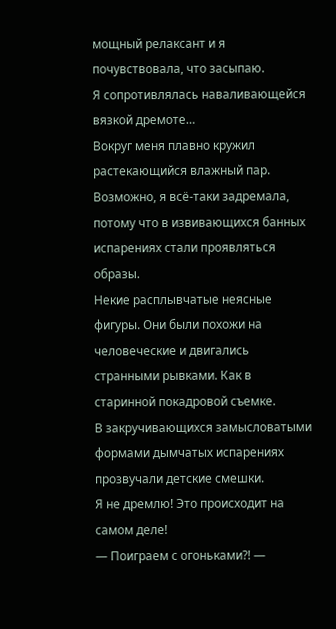мощный релаксант и я почувствовала, что засыпаю.
Я сопротивлялась наваливающейся вязкой дремоте…
Вокруг меня плавно кружил растекающийся влажный пар.
Возможно, я всё-таки задремала, потому что в извивающихся банных испарениях стали проявляться образы.
Некие расплывчатые неясные фигуры. Они были похожи на человеческие и двигались странными рывками. Как в старинной покадровой съемке.
В закручивающихся замысловатыми формами дымчатых испарениях прозвучали детские смешки.
Я не дремлю! Это происходит на самом деле!
— Поиграем с огоньками?! —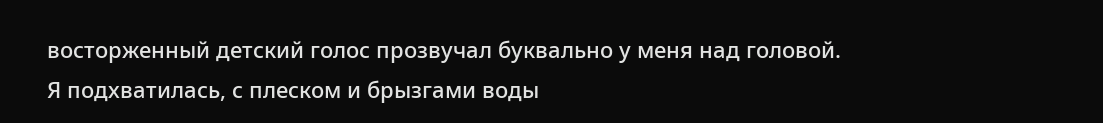восторженный детский голос прозвучал буквально у меня над головой.
Я подхватилась, с плеском и брызгами воды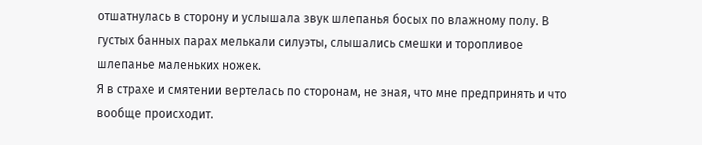отшатнулась в сторону и услышала звук шлепанья босых по влажному полу. В густых банных парах мелькали силуэты, слышались смешки и торопливое шлепанье маленьких ножек.
Я в страхе и смятении вертелась по сторонам, не зная, что мне предпринять и что вообще происходит.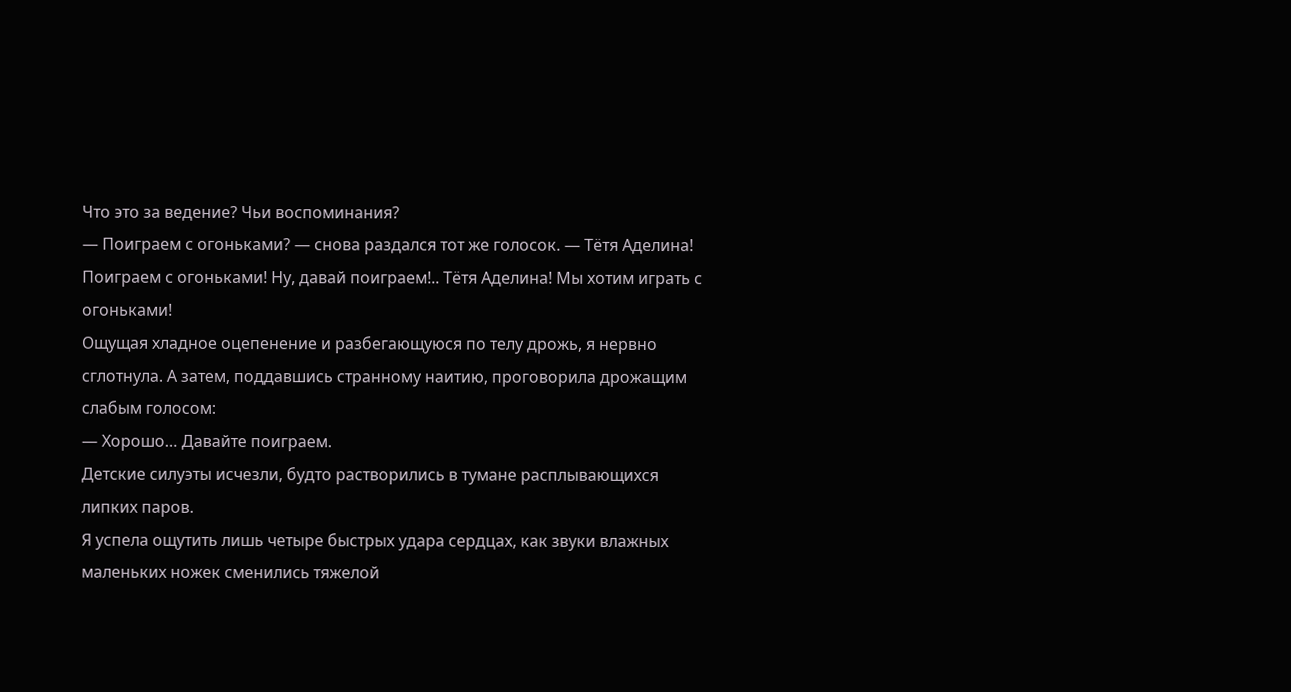Что это за ведение? Чьи воспоминания?
— Поиграем с огоньками? — снова раздался тот же голосок. — Тётя Аделина! Поиграем с огоньками! Ну, давай поиграем!.. Тётя Аделина! Мы хотим играть с огоньками!
Ощущая хладное оцепенение и разбегающуюся по телу дрожь, я нервно сглотнула. А затем, поддавшись странному наитию, проговорила дрожащим слабым голосом:
— Хорошо… Давайте поиграем.
Детские силуэты исчезли, будто растворились в тумане расплывающихся липких паров.
Я успела ощутить лишь четыре быстрых удара сердцах, как звуки влажных маленьких ножек сменились тяжелой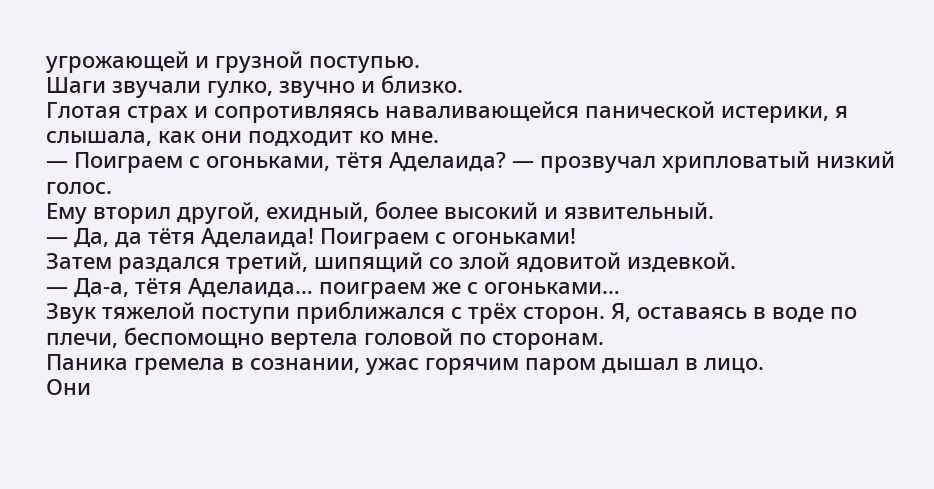угрожающей и грузной поступью.
Шаги звучали гулко, звучно и близко.
Глотая страх и сопротивляясь наваливающейся панической истерики, я слышала, как они подходит ко мне.
— Поиграем с огоньками, тётя Аделаида? — прозвучал хрипловатый низкий голос.
Ему вторил другой, ехидный, более высокий и язвительный.
— Да, да тётя Аделаида! Поиграем с огоньками!
Затем раздался третий, шипящий со злой ядовитой издевкой.
— Да-а, тётя Аделаида… поиграем же с огоньками…
Звук тяжелой поступи приближался с трёх сторон. Я, оставаясь в воде по плечи, беспомощно вертела головой по сторонам.
Паника гремела в сознании, ужас горячим паром дышал в лицо.
Они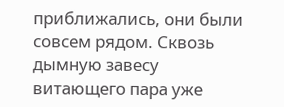приближались, они были совсем рядом. Сквозь дымную завесу витающего пара уже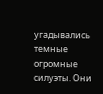угадывались темные огромные силуэты. Они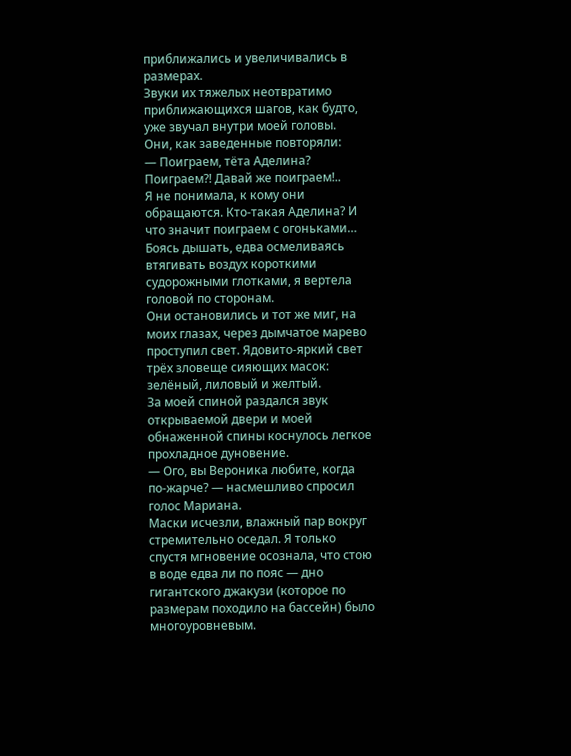приближались и увеличивались в размерах.
Звуки их тяжелых неотвратимо приближающихся шагов, как будто, уже звучал внутри моей головы.
Они, как заведенные повторяли:
— Поиграем, тёта Аделина? Поиграем?! Давай же поиграем!..
Я не понимала, к кому они обращаются. Кто-такая Аделина? И что значит поиграем с огоньками…
Боясь дышать, едва осмеливаясь втягивать воздух короткими судорожными глотками, я вертела головой по сторонам.
Они остановились и тот же миг, на моих глазах, через дымчатое марево проступил свет. Ядовито-яркий свет трёх зловеще сияющих масок: зелёный, лиловый и желтый.
За моей спиной раздался звук открываемой двери и моей обнаженной спины коснулось легкое прохладное дуновение.
— Ого, вы Вероника любите, когда по-жарче? — насмешливо спросил голос Мариана.
Маски исчезли, влажный пар вокруг стремительно оседал. Я только спустя мгновение осознала, что стою в воде едва ли по пояс — дно гигантского джакузи (которое по размерам походило на бассейн) было многоуровневым.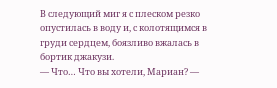В следующий миг я с плеском резко опустилась в воду и, с колотящимся в груди сердцем, боязливо вжалась в бортик джакузи.
— Что… Что вы хотели, Мариан? —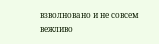взволновано и не совсем вежливо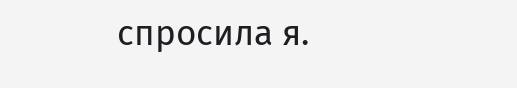спросила я.